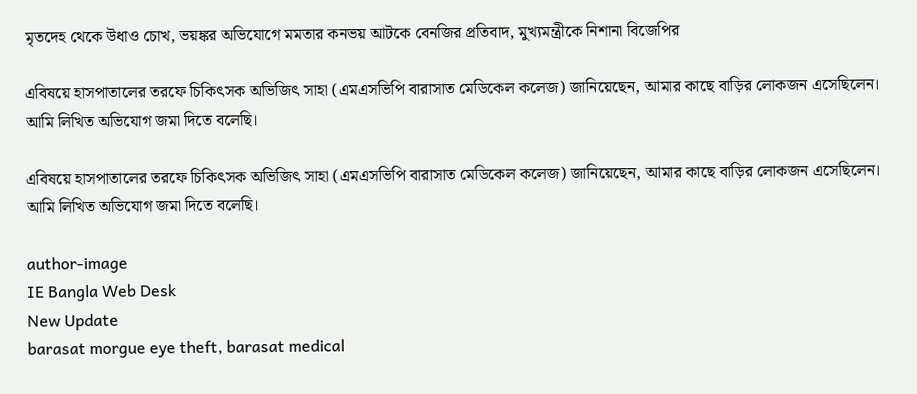মৃতদেহ থেকে উধাও চোখ, ভয়ঙ্কর অভিযোগে মমতার কনভয় আটকে বেনজির প্রতিবাদ, মুখ্যমন্ত্রীকে নিশানা বিজেপির

এবিষয়ে হাসপাতালের তরফে চিকিৎসক অভিজিৎ সাহা (এমএসভিপি বারাসাত মেডিকেল কলেজ) জানিয়েছেন, আমার কাছে বাড়ির লোকজন এসেছিলেন। আমি লিখিত অভিযোগ জমা দিতে বলেছি।

এবিষয়ে হাসপাতালের তরফে চিকিৎসক অভিজিৎ সাহা (এমএসভিপি বারাসাত মেডিকেল কলেজ) জানিয়েছেন, আমার কাছে বাড়ির লোকজন এসেছিলেন। আমি লিখিত অভিযোগ জমা দিতে বলেছি।

author-image
IE Bangla Web Desk
New Update
barasat morgue eye theft, barasat medical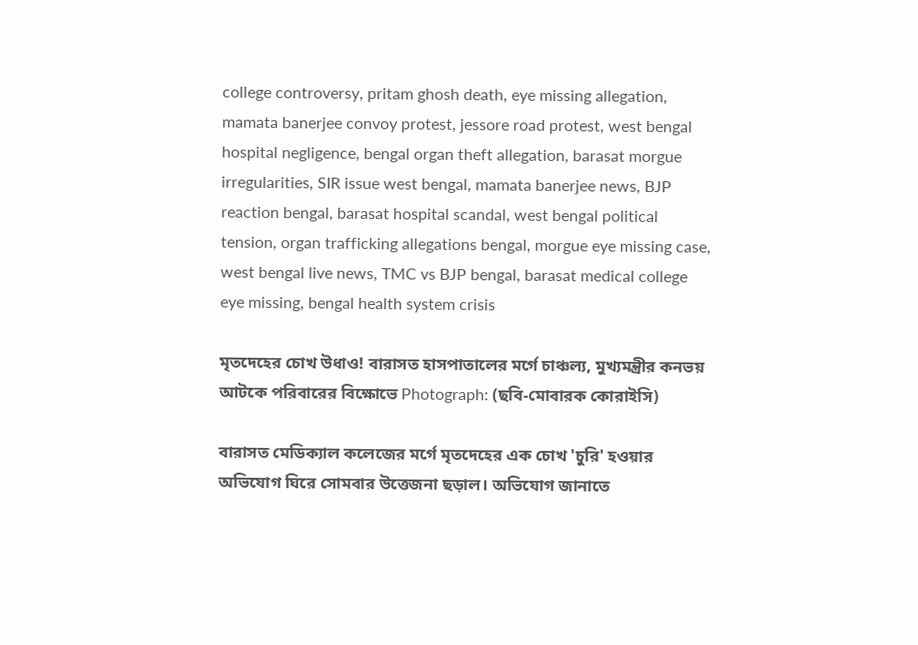college controversy, pritam ghosh death, eye missing allegation, mamata banerjee convoy protest, jessore road protest, west bengal hospital negligence, bengal organ theft allegation, barasat morgue irregularities, SIR issue west bengal, mamata banerjee news, BJP reaction bengal, barasat hospital scandal, west bengal political tension, organ trafficking allegations bengal, morgue eye missing case, west bengal live news, TMC vs BJP bengal, barasat medical college eye missing, bengal health system crisis

মৃতদেহের চোখ উধাও! বারাসত হাসপাতালের মর্গে চাঞ্চল্য, মুখ্যমন্ত্রীর কনভয় আটকে পরিবারের বিক্ষোভে Photograph: (ছবি-মোবারক কোরাইসি)

বারাসত মেডিক্যাল কলেজের মর্গে মৃতদেহের এক চোখ 'চুরি' হওয়ার  অভিযোগ ঘিরে সোমবার উত্তেজনা ছড়াল। অভিযোগ জানাতে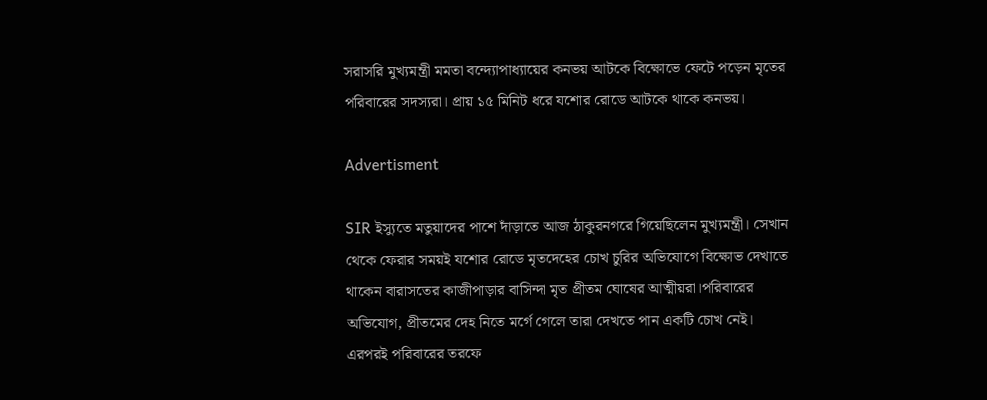সরাসরি মুখ্যমন্ত্রী মমতা বন্দ্যোপাধ্যায়ের কনভয় আটকে বিক্ষোভে ফেটে পড়েন মৃতের পরিবারের সদস্যরা। প্রায় ১৫ মিনিট ধরে যশোর রোডে আটকে থাকে কনভয়।

Advertisment

SIR ইস্যুতে মতুয়াদের পাশে দাঁড়াতে আজ ঠাকুরনগরে গিয়েছিলেন মুখ্যমন্ত্রী। সেখান থেকে ফেরার সময়ই যশোর রোডে মৃতদেহের চোখ চুরির অভিযোগে বিক্ষোভ দেখাতে থাকেন বারাসতের কাজীপাড়ার বাসিন্দা মৃত প্রীতম ঘোষের আত্মীয়রা।পরিবারের অভিযোগ, প্রীতমের দেহ নিতে মর্গে গেলে তারা দেখতে পান একটি চোখ নেই। এরপরই পরিবারের তরফে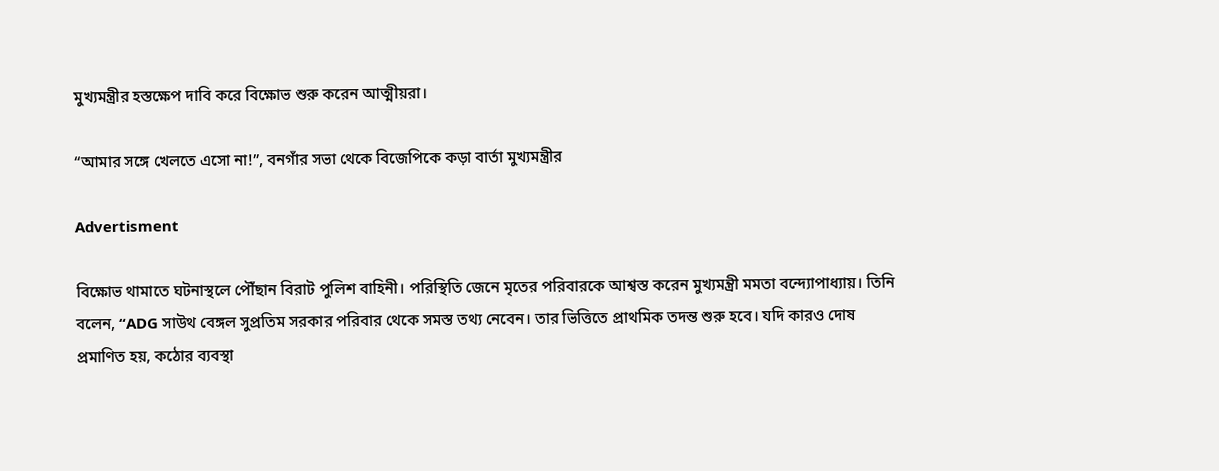মুখ্যমন্ত্রীর হস্তক্ষেপ দাবি করে বিক্ষোভ শুরু করেন আত্মীয়রা।

“আমার সঙ্গে খেলতে এসো না!”, বনগাঁর সভা থেকে বিজেপিকে কড়া বার্তা মুখ্যমন্ত্রীর

Advertisment

বিক্ষোভ থামাতে ঘটনাস্থলে পৌঁছান বিরাট পুলিশ বাহিনী। পরিস্থিতি জেনে মৃতের পরিবারকে আশ্বস্ত করেন মুখ্যমন্ত্রী মমতা বন্দ্যোপাধ্যায়। তিনি বলেন, “ADG সাউথ বেঙ্গল সুপ্রতিম সরকার পরিবার থেকে সমস্ত তথ্য নেবেন। তার ভিত্তিতে প্রাথমিক তদন্ত শুরু হবে। যদি কারও দোষ প্রমাণিত হয়, কঠোর ব্যবস্থা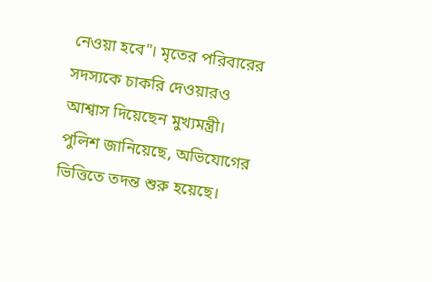নেওয়া হবে"। মৃতের পরিবারের সদস্যকে চাকরি দেওয়ারও আশ্বাস দিয়েছেন মুখ্যমন্ত্রী। পুলিশ জানিয়েছে, অভিযোগের ভিত্তিতে তদন্ত শুরু হয়েছে।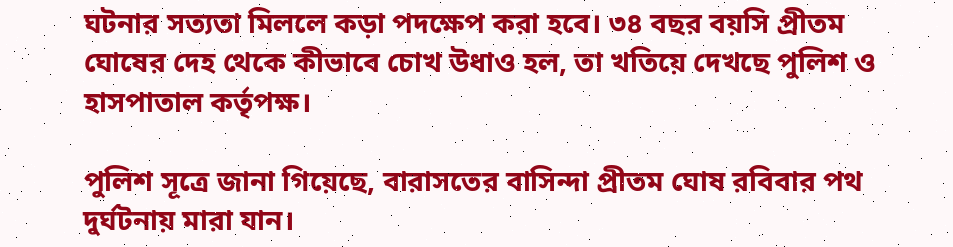ঘটনার সত্যতা মিললে কড়া পদক্ষেপ করা হবে। ৩৪ বছর বয়সি প্রীতম ঘোষের দেহ থেকে কীভাবে চোখ উধাও হল, তা খতিয়ে দেখছে পুলিশ ও হাসপাতাল কর্তৃপক্ষ।

পুলিশ সূত্রে জানা গিয়েছে, বারাসতের বাসিন্দা প্রীতম ঘোষ রবিবার পথ দুর্ঘটনায় মারা যান।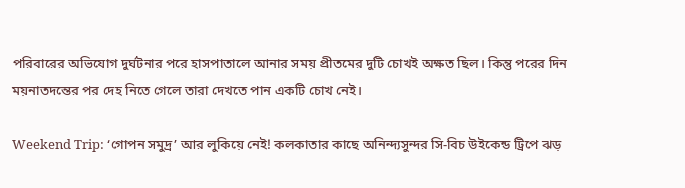পরিবারের অভিযোগ দুর্ঘটনার পরে হাসপাতালে আনার সময় প্রীতমের দুটি চোখই অক্ষত ছিল। কিন্তু পরের দিন ময়নাতদন্তের পর দেহ নিতে গেলে তারা দেখতে পান একটি চোখ নেই।

Weekend Trip: ‘গোপন সমুদ্র’ আর লুকিয়ে নেই! কলকাতার কাছে অনিন্দ্যসুন্দর সি-বিচ উইকেন্ড ট্রিপে ঝড়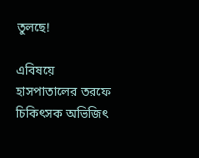তুলছে!

এবিষয়ে হাসপাতালের তরফে  চিকিৎসক অভিজিৎ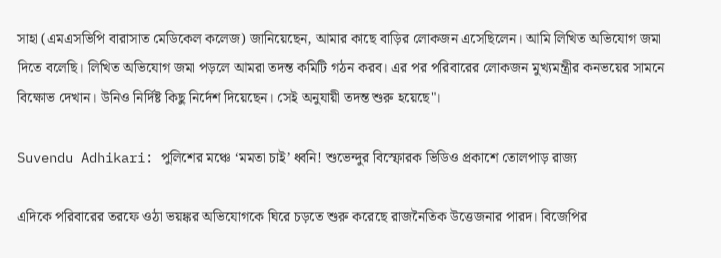সাহা (এমএসভিপি বারাসাত মেডিকেল কলেজ) জানিয়েছেন, আমার কাছে বাড়ির লোকজন এসেছিলেন। আমি লিখিত অভিযোগ জমা দিতে বলেছি। লিখিত অভিযোগ জমা পড়লে আমরা তদন্ত কমিটি গঠন করব। এর পর পরিবারের লোকজন মুখ্যমন্ত্রীর কনভয়ের সামনে বিক্ষোভ দেখান। উনিও নির্দিষ্ট কিছু নির্দেশ দিয়েছেন। সেই অনুযায়ী তদন্ত শুরু হয়েছে"।

Suvendu Adhikari: পুলিশের মঞ্চে ‘মমতা চাই’ ধ্বনি! শুভেন্দুর বিস্ফোরক ভিডিও প্রকাশে তোলপাড় রাজ্য

এদিকে পরিবারের তরফে ওঠা ভয়ঙ্কর অভিযোগকে ঘিরে চড়তে শুরু করেছে রাজনৈতিক উত্তেজনার পারদ। বিজেপির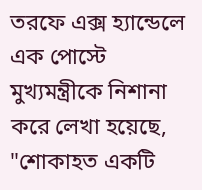তরফে এক্স হ্যান্ডেলে এক পোস্টে মুখ্যমন্ত্রীকে নিশানা করে লেখা হয়েছে, "শোকাহত একটি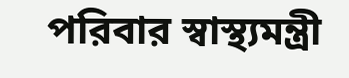পরিবার স্বাস্থ্যমন্ত্রী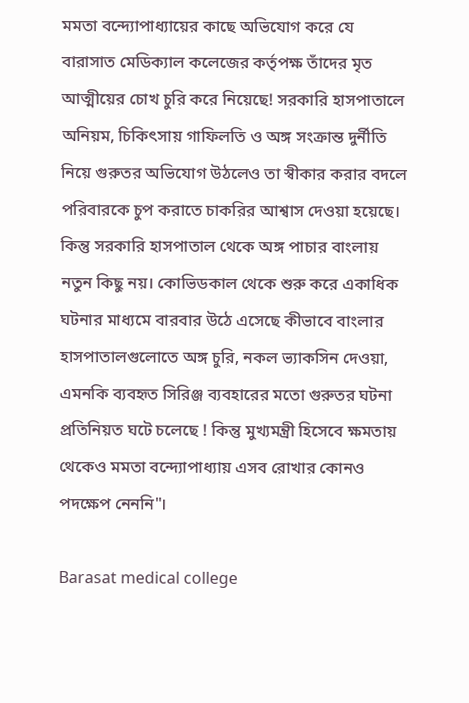মমতা বন্দ্যোপাধ্যায়ের কাছে অভিযোগ করে যে বারাসাত মেডিক্যাল কলেজের কর্তৃপক্ষ তাঁদের মৃত আত্মীয়ের চোখ চুরি করে নিয়েছে! সরকারি হাসপাতালে অনিয়ম, চিকিৎসায় গাফিলতি ও অঙ্গ সংক্রান্ত দুর্নীতি নিয়ে গুরুতর অভিযোগ উঠলেও তা স্বীকার করার বদলে পরিবারকে চুপ করাতে চাকরির আশ্বাস দেওয়া হয়েছে। কিন্তু সরকারি হাসপাতাল থেকে অঙ্গ পাচার বাংলায় নতুন কিছু নয়। কোভিডকাল থেকে শুরু করে একাধিক ঘটনার মাধ্যমে বারবার উঠে এসেছে কীভাবে বাংলার হাসপাতালগুলোতে অঙ্গ চুরি, নকল ভ্যাকসিন দেওয়া, এমনকি ব্যবহৃত সিরিঞ্জ ব্যবহারের মতো গুরুতর ঘটনা প্রতিনিয়ত ঘটে চলেছে ! কিন্তু মুখ্যমন্ত্রী হিসেবে ক্ষমতায় থেকেও মমতা বন্দ্যোপাধ্যায় এসব রোখার কোনও পদক্ষেপ নেননি"।

Barasat medical college